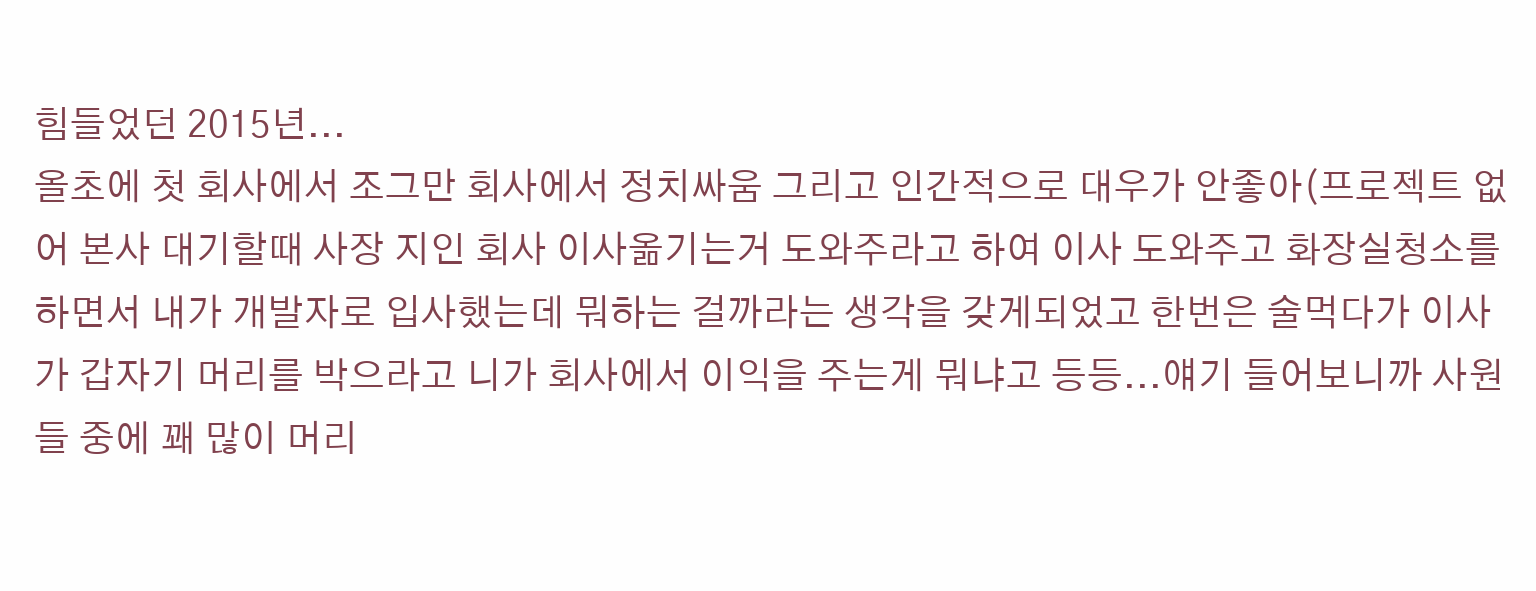힘들었던 2015년...
올초에 첫 회사에서 조그만 회사에서 정치싸움 그리고 인간적으로 대우가 안좋아(프로젝트 없어 본사 대기할때 사장 지인 회사 이사옮기는거 도와주라고 하여 이사 도와주고 화장실청소를 하면서 내가 개발자로 입사했는데 뭐하는 걸까라는 생각을 갖게되었고 한번은 술먹다가 이사가 갑자기 머리를 박으라고 니가 회사에서 이익을 주는게 뭐냐고 등등...얘기 들어보니까 사원들 중에 꽤 많이 머리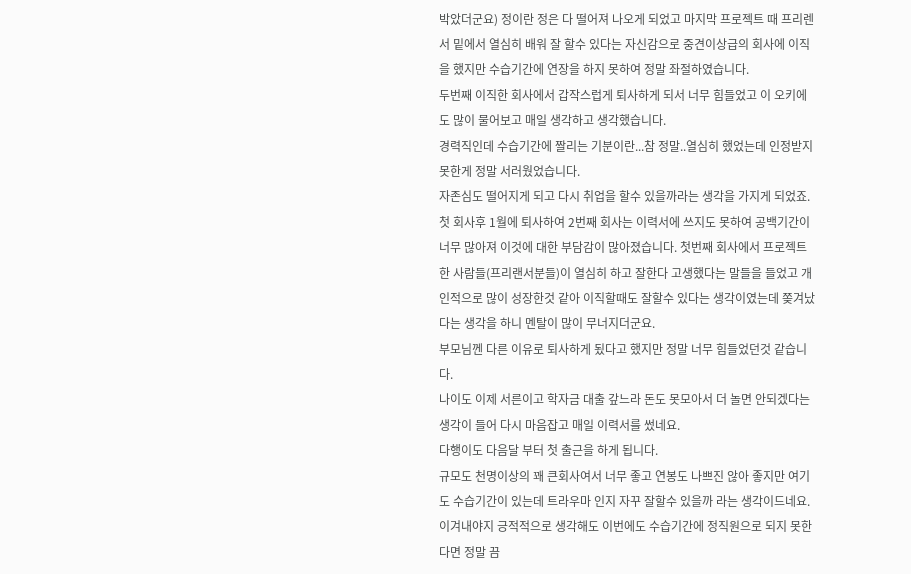박았더군요) 정이란 정은 다 떨어져 나오게 되었고 마지막 프로젝트 때 프리렌서 밑에서 열심히 배워 잘 할수 있다는 자신감으로 중견이상급의 회사에 이직을 했지만 수습기간에 연장을 하지 못하여 정말 좌절하였습니다.
두번째 이직한 회사에서 갑작스럽게 퇴사하게 되서 너무 힘들었고 이 오키에도 많이 물어보고 매일 생각하고 생각했습니다.
경력직인데 수습기간에 짤리는 기분이란...참 정말..열심히 했었는데 인정받지 못한게 정말 서러웠었습니다.
자존심도 떨어지게 되고 다시 취업을 할수 있을까라는 생각을 가지게 되었죠.
첫 회사후 1월에 퇴사하여 2번째 회사는 이력서에 쓰지도 못하여 공백기간이 너무 많아져 이것에 대한 부담감이 많아졌습니다. 첫번째 회사에서 프로젝트한 사람들(프리랜서분들)이 열심히 하고 잘한다 고생했다는 말들을 들었고 개인적으로 많이 성장한것 같아 이직할때도 잘할수 있다는 생각이였는데 쫒겨났다는 생각을 하니 멘탈이 많이 무너지더군요.
부모님껜 다른 이유로 퇴사하게 됬다고 했지만 정말 너무 힘들었던것 같습니다.
나이도 이제 서른이고 학자금 대출 갚느라 돈도 못모아서 더 놀면 안되겠다는 생각이 들어 다시 마음잡고 매일 이력서를 썼네요.
다행이도 다음달 부터 첫 출근을 하게 됩니다.
규모도 천명이상의 꽤 큰회사여서 너무 좋고 연봉도 나쁘진 않아 좋지만 여기도 수습기간이 있는데 트라우마 인지 자꾸 잘할수 있을까 라는 생각이드네요.
이겨내야지 긍적적으로 생각해도 이번에도 수습기간에 정직원으로 되지 못한다면 정말 끔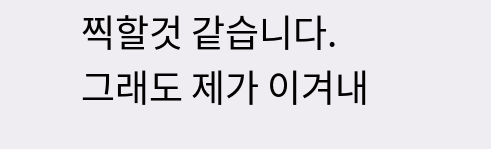찍할것 같습니다.
그래도 제가 이겨내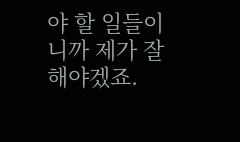야 할 일들이니까 제가 잘 해야겠죠.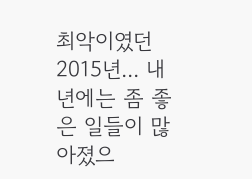최악이였던 2015년... 내년에는 좀 좋은 일들이 많아졌으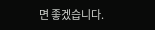면 좋겠습니다.